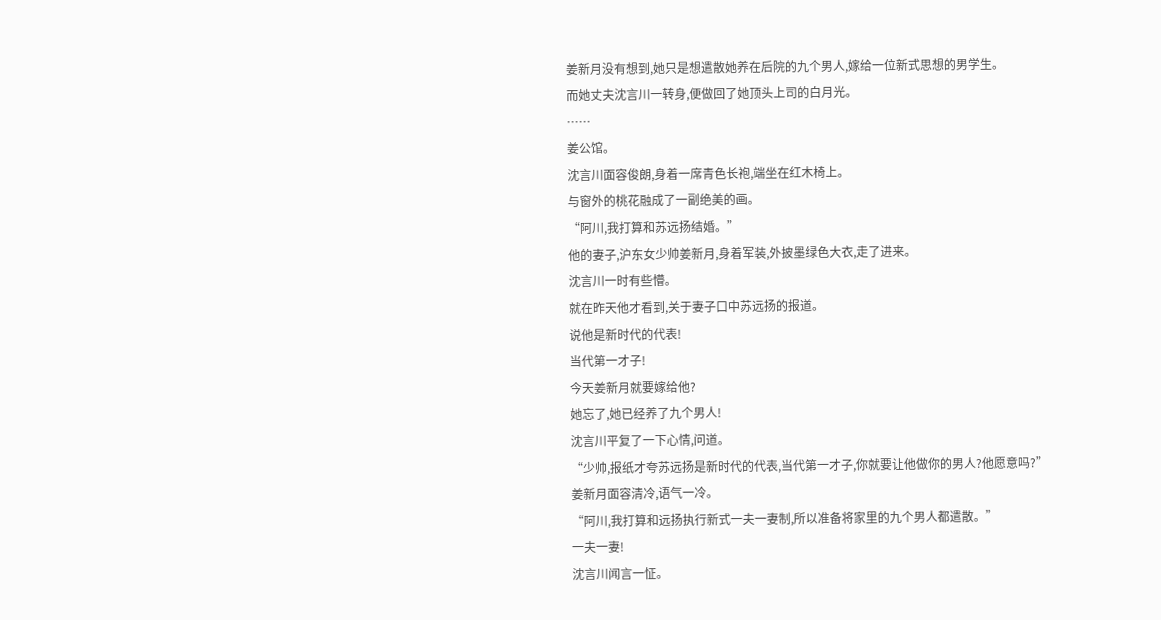姜新月没有想到,她只是想遣散她养在后院的九个男人,嫁给一位新式思想的男学生。
而她丈夫沈言川一转身,便做回了她顶头上司的白月光。
……
姜公馆。
沈言川面容俊朗,身着一席青色长袍,端坐在红木椅上。
与窗外的桃花融成了一副绝美的画。
“阿川,我打算和苏远扬结婚。”
他的妻子,沪东女少帅姜新月,身着军装,外披墨绿色大衣,走了进来。
沈言川一时有些懵。
就在昨天他才看到,关于妻子口中苏远扬的报道。
说他是新时代的代表!
当代第一才子!
今天姜新月就要嫁给他?
她忘了,她已经养了九个男人!
沈言川平复了一下心情,问道。
“少帅,报纸才夸苏远扬是新时代的代表,当代第一才子,你就要让他做你的男人?他愿意吗?”
姜新月面容清冷,语气一冷。
“阿川,我打算和远扬执行新式一夫一妻制,所以准备将家里的九个男人都遣散。”
一夫一妻!
沈言川闻言一怔。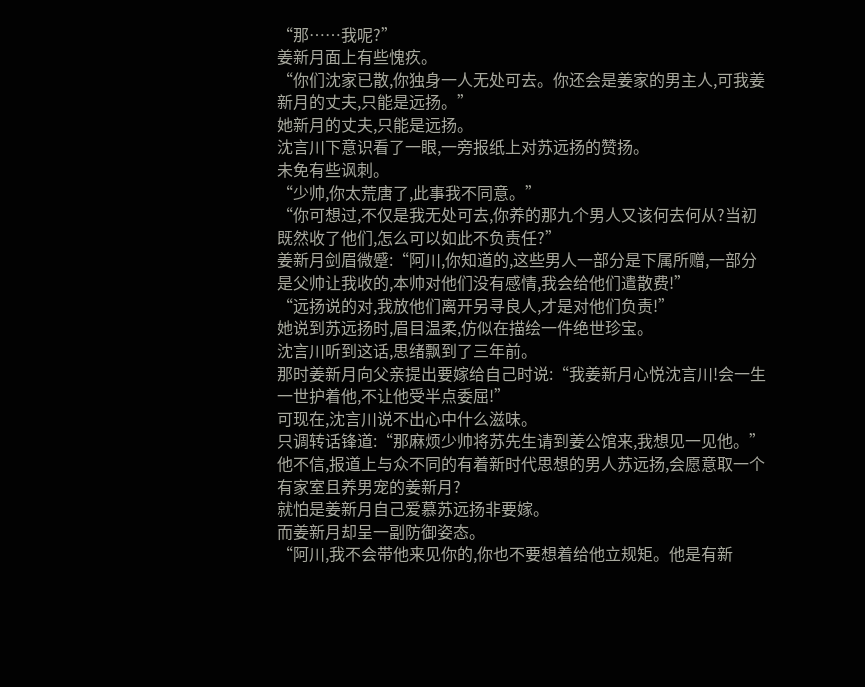“那……我呢?”
姜新月面上有些愧疚。
“你们沈家已散,你独身一人无处可去。你还会是姜家的男主人,可我姜新月的丈夫,只能是远扬。”
她新月的丈夫,只能是远扬。
沈言川下意识看了一眼,一旁报纸上对苏远扬的赞扬。
未免有些讽刺。
“少帅,你太荒唐了,此事我不同意。”
“你可想过,不仅是我无处可去,你养的那九个男人又该何去何从?当初既然收了他们,怎么可以如此不负责任?”
姜新月剑眉微蹙:“阿川,你知道的,这些男人一部分是下属所赠,一部分是父帅让我收的,本帅对他们没有感情,我会给他们遣散费!”
“远扬说的对,我放他们离开另寻良人,才是对他们负责!”
她说到苏远扬时,眉目温柔,仿似在描绘一件绝世珍宝。
沈言川听到这话,思绪飘到了三年前。
那时姜新月向父亲提出要嫁给自己时说:“我姜新月心悦沈言川!会一生一世护着他,不让他受半点委屈!”
可现在,沈言川说不出心中什么滋味。
只调转话锋道:“那麻烦少帅将苏先生请到姜公馆来,我想见一见他。”
他不信,报道上与众不同的有着新时代思想的男人苏远扬,会愿意取一个有家室且养男宠的姜新月?
就怕是姜新月自己爱慕苏远扬非要嫁。
而姜新月却呈一副防御姿态。
“阿川,我不会带他来见你的,你也不要想着给他立规矩。他是有新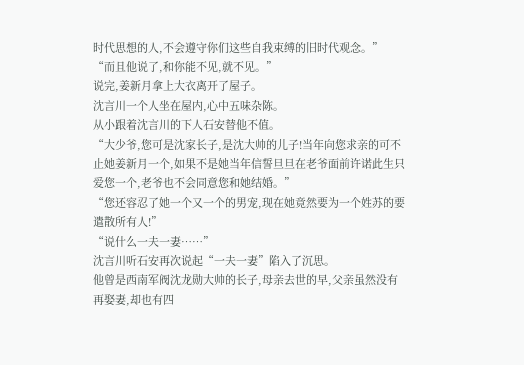时代思想的人,不会遵守你们这些自我束缚的旧时代观念。”
“而且他说了,和你能不见,就不见。”
说完,姜新月拿上大衣离开了屋子。
沈言川一个人坐在屋内,心中五味杂陈。
从小跟着沈言川的下人石安替他不值。
“大少爷,您可是沈家长子,是沈大帅的儿子!当年向您求亲的可不止她姜新月一个,如果不是她当年信誓旦旦在老爷面前许诺此生只爱您一个,老爷也不会同意您和她结婚。”
“您还容忍了她一个又一个的男宠,现在她竟然要为一个姓苏的要遣散所有人!”
“说什么一夫一妻……”
沈言川听石安再次说起“一夫一妻”陷入了沉思。
他曾是西南军阀沈龙勋大帅的长子,母亲去世的早,父亲虽然没有再娶妻,却也有四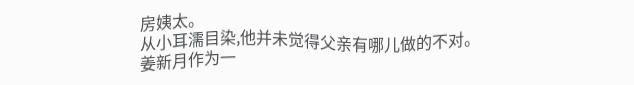房姨太。
从小耳濡目染,他并未觉得父亲有哪儿做的不对。
姜新月作为一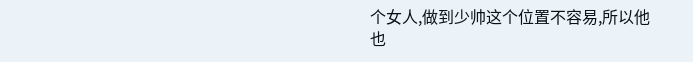个女人,做到少帅这个位置不容易,所以他也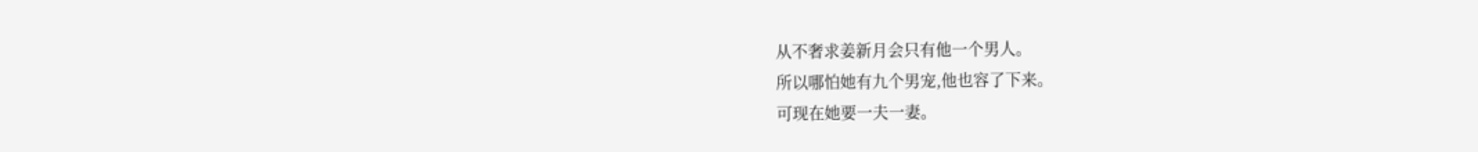从不奢求姜新月会只有他一个男人。
所以哪怕她有九个男宠,他也容了下来。
可现在她要一夫一妻。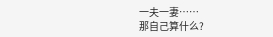一夫一妻……
那自己算什么?